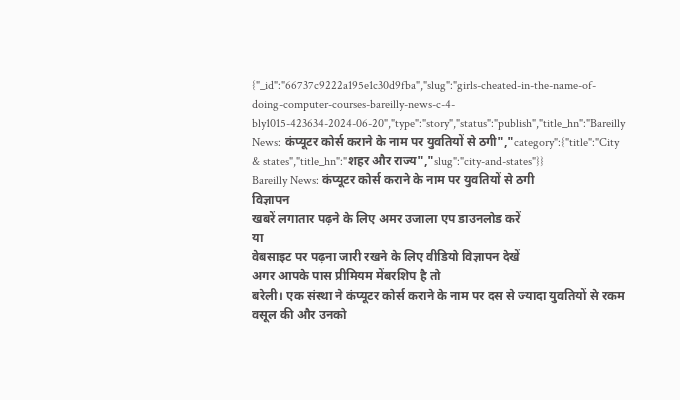{"_id":"66737c9222a195e1c30d9fba","slug":"girls-cheated-in-the-name-of-doing-computer-courses-bareilly-news-c-4-bly1015-423634-2024-06-20","type":"story","status":"publish","title_hn":"Bareilly News: कंप्यूटर कोर्स कराने के नाम पर युवतियों से ठगी","category":{"title":"City & states","title_hn":"शहर और राज्य","slug":"city-and-states"}}
Bareilly News: कंप्यूटर कोर्स कराने के नाम पर युवतियों से ठगी
विज्ञापन
खबरें लगातार पढ़ने के लिए अमर उजाला एप डाउनलोड करें
या
वेबसाइट पर पढ़ना जारी रखने के लिए वीडियो विज्ञापन देखें
अगर आपके पास प्रीमियम मेंबरशिप है तो
बरेली। एक संस्था ने कंप्यूटर कोर्स कराने के नाम पर दस से ज्यादा युवतियों से रकम वसूल की और उनको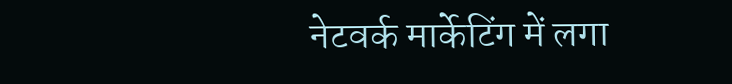नेटवर्क मार्केटिंग में लगा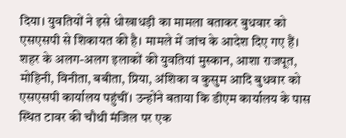दिया। युवतियों ने इसे धोखाधड़ी का मामला बताकर बुधवार को एसएसपी से शिकायत की है। मामले में जांच के आदेश दिए गए हैं।
शहर के अलग-अलग इलाकों की युवतियां मुस्कान, आशा राजपूत, मोहिनी, विनीता, बबीता, प्रिया, अंशिका व कुसुम आदि बुधवार को एसएसपी कार्यालय पहुंचीं। उन्होंने बताया कि डीएम कार्यालय के पास स्थित टावर की चौथी मंजिल पर एक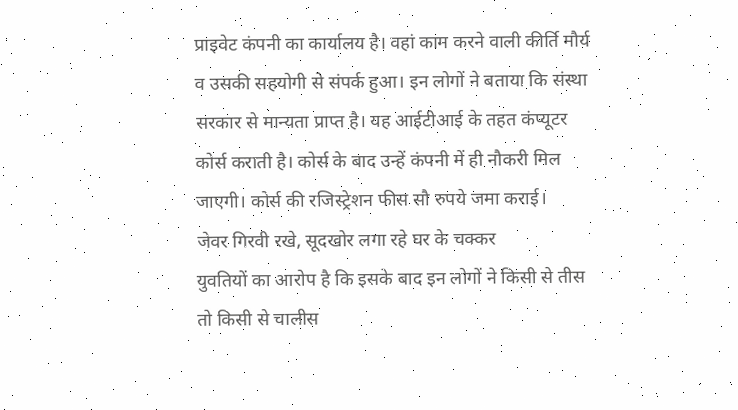प्राइवेट कंपनी का कार्यालय है। वहां काम करने वाली कीर्ति मौर्य व उसकी सहयोगी से संपर्क हुआ। इन लोगों ने बताया कि संस्था सरकार से मान्यता प्राप्त है। यह आईटीआई के तहत कंप्यूटर कोर्स कराती है। कोर्स के बाद उन्हें कंपनी में ही नौकरी मिल जाएगी। कोर्स की रजिस्ट्रेशन फीस सौ रुपये जमा कराई।
जेवर गिरवी रखे, सूदखोर लगा रहे घर के चक्कर
युवतियों का आरोप है कि इसके बाद इन लोगों ने किसी से तीस तो किसी से चालीस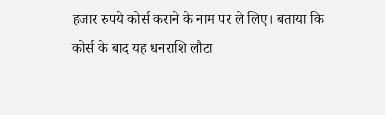हजार रुपये कोर्स कराने के नाम पर ले लिए। बताया कि कोर्स के बाद यह धनराशि लौटा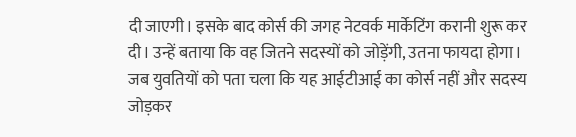दी जाएगी। इसके बाद कोर्स की जगह नेटवर्क मार्केटिंग करानी शुरू कर दी। उन्हें बताया कि वह जितने सदस्यों को जोड़ेंगी, उतना फायदा होगा। जब युवतियों को पता चला कि यह आईटीआई का कोर्स नहीं और सदस्य जोड़कर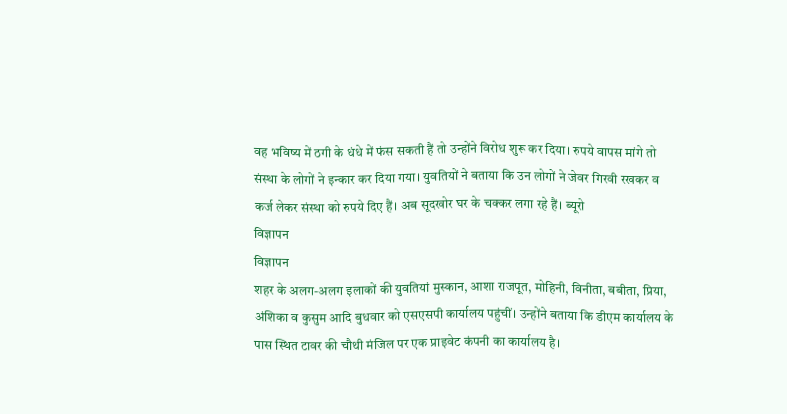वह भविष्य में ठगी के धंधे में फंस सकती हैं तो उन्होंने विरोध शुरू कर दिया। रुपये वापस मांगे तो संस्था के लोगों ने इन्कार कर दिया गया। युवतियों ने बताया कि उन लोगों ने जेवर गिरवी रखकर व कर्ज लेकर संस्था को रुपये दिए हैं। अब सूदखोर घर के चक्कर लगा रहे हैं। ब्यूरो
विज्ञापन
विज्ञापन
शहर के अलग-अलग इलाकों की युवतियां मुस्कान, आशा राजपूत, मोहिनी, विनीता, बबीता, प्रिया, अंशिका व कुसुम आदि बुधवार को एसएसपी कार्यालय पहुंचीं। उन्होंने बताया कि डीएम कार्यालय के पास स्थित टावर की चौथी मंजिल पर एक प्राइवेट कंपनी का कार्यालय है।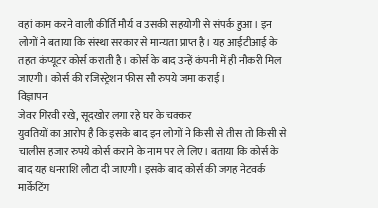वहां काम करने वाली कीर्ति मौर्य व उसकी सहयोगी से संपर्क हुआ। इन लोगों ने बताया कि संस्था सरकार से मान्यता प्राप्त है। यह आईटीआई के तहत कंप्यूटर कोर्स कराती है। कोर्स के बाद उन्हें कंपनी में ही नौकरी मिल जाएगी। कोर्स की रजिस्ट्रेशन फीस सौ रुपये जमा कराई।
विज्ञापन
जेवर गिरवी रखे, सूदखोर लगा रहे घर के चक्कर
युवतियों का आरोप है कि इसके बाद इन लोगों ने किसी से तीस तो किसी से चालीस हजार रुपये कोर्स कराने के नाम पर ले लिए। बताया कि कोर्स के बाद यह धनराशि लौटा दी जाएगी। इसके बाद कोर्स की जगह नेटवर्क मार्केटिंग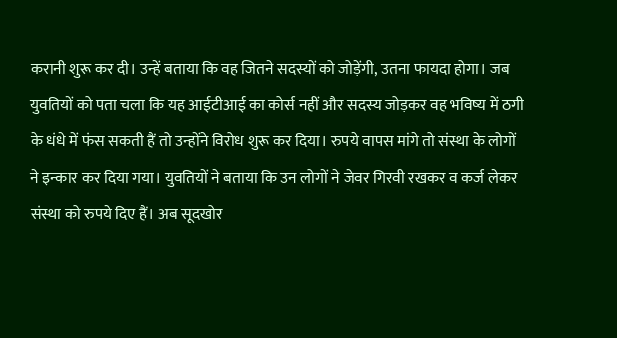करानी शुरू कर दी। उन्हें बताया कि वह जितने सदस्यों को जोड़ेंगी, उतना फायदा होगा। जब युवतियों को पता चला कि यह आईटीआई का कोर्स नहीं और सदस्य जोड़कर वह भविष्य में ठगी के धंधे में फंस सकती हैं तो उन्होंने विरोध शुरू कर दिया। रुपये वापस मांगे तो संस्था के लोगों ने इन्कार कर दिया गया। युवतियों ने बताया कि उन लोगों ने जेवर गिरवी रखकर व कर्ज लेकर संस्था को रुपये दिए हैं। अब सूदखोर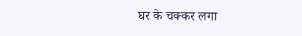घर के चक्कर लगा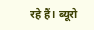रहे हैं। ब्यूरो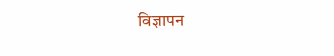विज्ञापन